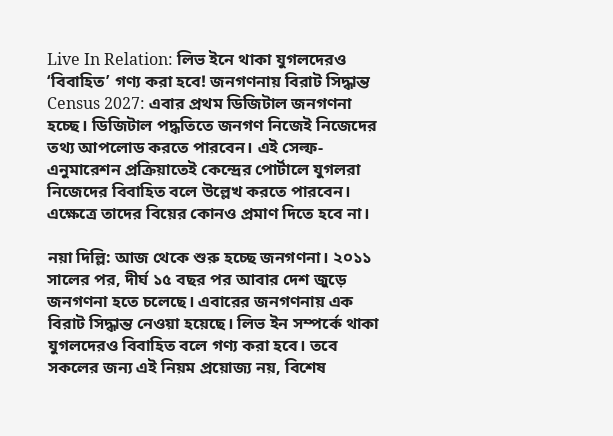Live In Relation: লিভ ইনে থাকা যুগলদেরও ‘বিবাহিত’ গণ্য করা হবে! জনগণনায় বিরাট সিদ্ধান্ত
Census 2027: এবার প্রথম ডিজিটাল জনগণনা হচ্ছে। ডিজিটাল পদ্ধতিতে জনগণ নিজেই নিজেদের তথ্য আপলোড করতে পারবেন। এই সেল্ফ-এনুমারেশন প্রক্রিয়াতেই কেন্দ্রের পোর্টালে যুগলরা নিজেদের বিবাহিত বলে উল্লেখ করতে পারবেন। এক্ষেত্রে তাদের বিয়ের কোনও প্রমাণ দিতে হবে না।

নয়া দিল্লি: আজ থেকে শুরু হচ্ছে জনগণনা। ২০১১ সালের পর, দীর্ঘ ১৫ বছর পর আবার দেশ জুড়ে জনগণনা হতে চলেছে। এবারের জনগণনায় এক বিরাট সিদ্ধান্ত নেওয়া হয়েছে। লিভ ইন সম্পর্কে থাকা যুগলদেরও বিবাহিত বলে গণ্য করা হবে। তবে সকলের জন্য এই নিয়ম প্রয়োজ্য নয়, বিশেষ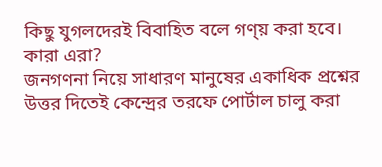কিছু যুগলদেরই বিবাহিত বলে গণ্য় করা হবে। কারা এরা?
জনগণনা নিয়ে সাধারণ মানুষের একাধিক প্রশ্নের উত্তর দিতেই কেন্দ্রের তরফে পোর্টাল চালু করা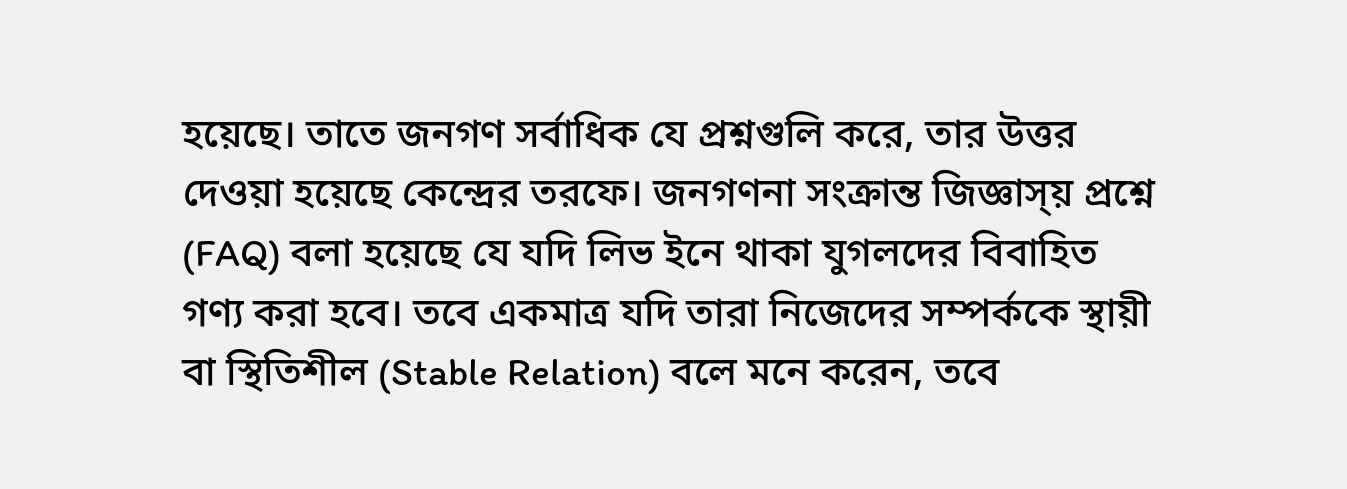হয়েছে। তাতে জনগণ সর্বাধিক যে প্রশ্নগুলি করে, তার উত্তর দেওয়া হয়েছে কেন্দ্রের তরফে। জনগণনা সংক্রান্ত জিজ্ঞাস্য় প্রশ্নে (FAQ) বলা হয়েছে যে যদি লিভ ইনে থাকা যুগলদের বিবাহিত গণ্য করা হবে। তবে একমাত্র যদি তারা নিজেদের সম্পর্ককে স্থায়ী বা স্থিতিশীল (Stable Relation) বলে মনে করেন, তবে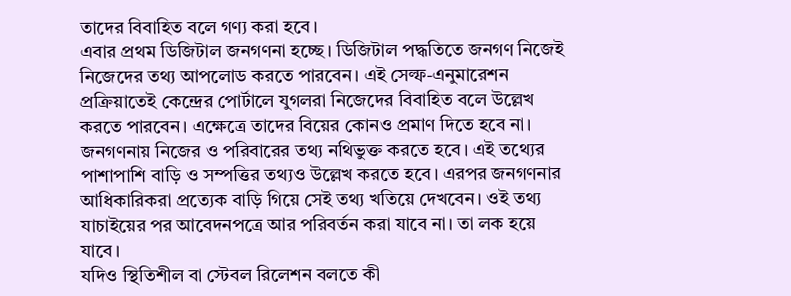তাদের বিবাহিত বলে গণ্য করা হবে।
এবার প্রথম ডিজিটাল জনগণনা হচ্ছে। ডিজিটাল পদ্ধতিতে জনগণ নিজেই নিজেদের তথ্য আপলোড করতে পারবেন। এই সেল্ফ-এনুমারেশন প্রক্রিয়াতেই কেন্দ্রের পোর্টালে যুগলরা নিজেদের বিবাহিত বলে উল্লেখ করতে পারবেন। এক্ষেত্রে তাদের বিয়ের কোনও প্রমাণ দিতে হবে না।
জনগণনায় নিজের ও পরিবারের তথ্য নথিভুক্ত করতে হবে। এই তথ্যের পাশাপাশি বাড়ি ও সম্পত্তির তথ্যও উল্লেখ করতে হবে। এরপর জনগণনার আধিকারিকরা প্রত্যেক বাড়ি গিয়ে সেই তথ্য খতিয়ে দেখবেন। ওই তথ্য যাচাইয়ের পর আবেদনপত্রে আর পরিবর্তন করা যাবে না। তা লক হয়ে যাবে।
যদিও স্থিতিশীল বা স্টেবল রিলেশন বলতে কী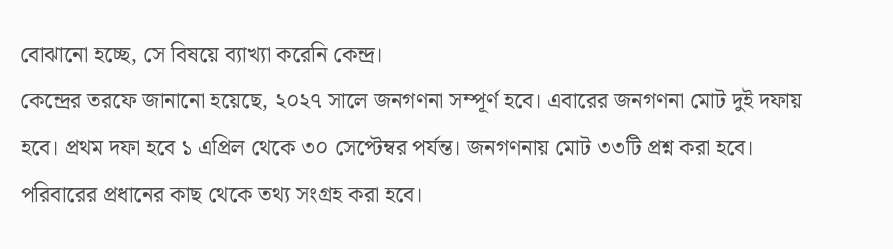বোঝানো হচ্ছে, সে বিষয়ে ব্যাখ্যা করেনি কেন্দ্র।
কেন্দ্রের তরফে জানানো হয়েছে, ২০২৭ সালে জনগণনা সম্পূর্ণ হবে। এবারের জনগণনা মোট দুই দফায় হবে। প্রথম দফা হবে ১ এপ্রিল থেকে ৩০ সেপ্টেম্বর পর্যন্ত। জনগণনায় মোট ৩৩টি প্রশ্ন করা হবে। পরিবারের প্রধানের কাছ থেকে তথ্য সংগ্রহ করা হবে।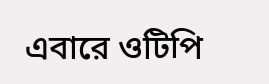এবারে ওটিপি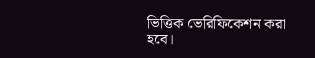ভিত্তিক ভেরিফিকেশন করা হবে।